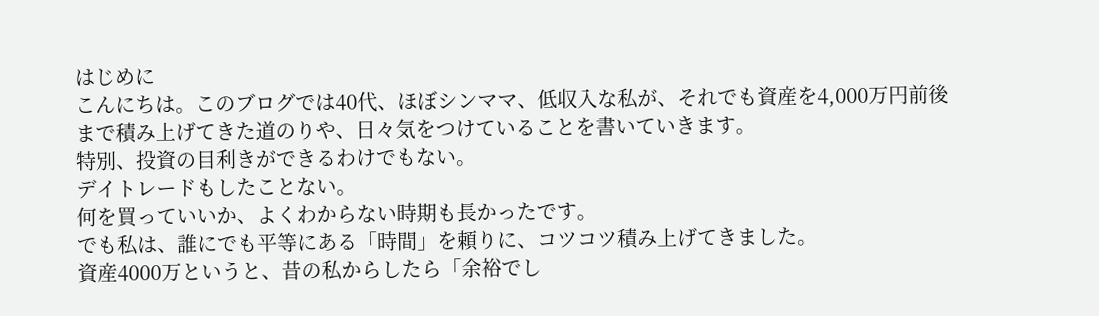はじめに
こんにちは。このブログでは40代、ほぼシンママ、低収入な私が、それでも資産を4,000万円前後まで積み上げてきた道のりや、日々気をつけていることを書いていきます。
特別、投資の目利きができるわけでもない。
デイトレードもしたことない。
何を買っていいか、よくわからない時期も長かったです。
でも私は、誰にでも平等にある「時間」を頼りに、コツコツ積み上げてきました。
資産4000万というと、昔の私からしたら「余裕でし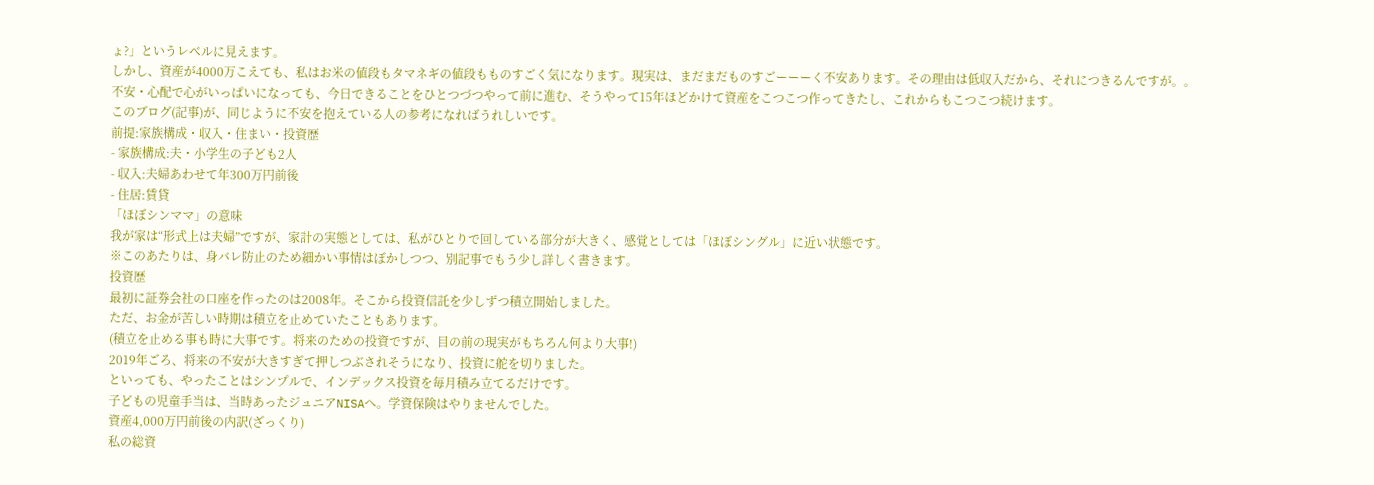ょ?」というレベルに見えます。
しかし、資産が4000万こえても、私はお米の値段もタマネギの値段もものすごく気になります。現実は、まだまだものすごーーーく不安あります。その理由は低収入だから、それにつきるんですが。。
不安・心配で心がいっぱいになっても、今日できることをひとつづつやって前に進む、そうやって15年ほどかけて資産をこつこつ作ってきたし、これからもこつこつ続けます。
このブログ(記事)が、同じように不安を抱えている人の参考になればうれしいです。
前提:家族構成・収入・住まい・投資歴
- 家族構成:夫・小学生の子ども2人
- 収入:夫婦あわせて年300万円前後
- 住居:賃貸
「ほぼシンママ」の意味
我が家は“形式上は夫婦”ですが、家計の実態としては、私がひとりで回している部分が大きく、感覚としては「ほぼシングル」に近い状態です。
※このあたりは、身バレ防止のため細かい事情はぼかしつつ、別記事でもう少し詳しく書きます。
投資歴
最初に証券会社の口座を作ったのは2008年。そこから投資信託を少しずつ積立開始しました。
ただ、お金が苦しい時期は積立を止めていたこともあります。
(積立を止める事も時に大事です。将来のための投資ですが、目の前の現実がもちろん何より大事!)
2019年ごろ、将来の不安が大きすぎて押しつぶされそうになり、投資に舵を切りました。
といっても、やったことはシンプルで、インデックス投資を毎月積み立てるだけです。
子どもの児童手当は、当時あったジュニアNISAへ。学資保険はやりませんでした。
資産4,000万円前後の内訳(ざっくり)
私の総資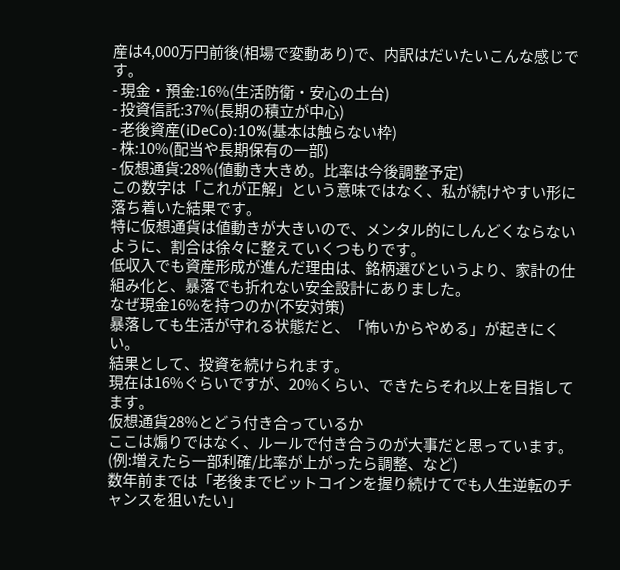産は4,000万円前後(相場で変動あり)で、内訳はだいたいこんな感じです。
- 現金・預金:16%(生活防衛・安心の土台)
- 投資信託:37%(長期の積立が中心)
- 老後資産(iDeCo):10%(基本は触らない枠)
- 株:10%(配当や長期保有の一部)
- 仮想通貨:28%(値動き大きめ。比率は今後調整予定)
この数字は「これが正解」という意味ではなく、私が続けやすい形に落ち着いた結果です。
特に仮想通貨は値動きが大きいので、メンタル的にしんどくならないように、割合は徐々に整えていくつもりです。
低収入でも資産形成が進んだ理由は、銘柄選びというより、家計の仕組み化と、暴落でも折れない安全設計にありました。
なぜ現金16%を持つのか(不安対策)
暴落しても生活が守れる状態だと、「怖いからやめる」が起きにくい。
結果として、投資を続けられます。
現在は16%ぐらいですが、20%くらい、できたらそれ以上を目指してます。
仮想通貨28%とどう付き合っているか
ここは煽りではなく、ルールで付き合うのが大事だと思っています。
(例:増えたら一部利確/比率が上がったら調整、など)
数年前までは「老後までビットコインを握り続けてでも人生逆転のチャンスを狙いたい」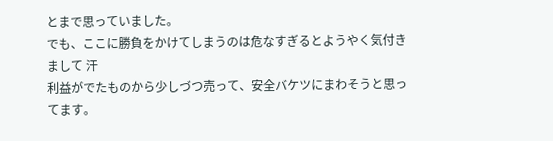とまで思っていました。
でも、ここに勝負をかけてしまうのは危なすぎるとようやく気付きまして 汗
利益がでたものから少しづつ売って、安全バケツにまわそうと思ってます。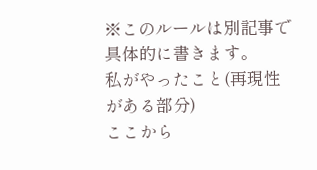※このルールは別記事で具体的に書きます。
私がやったこと(再現性がある部分)
ここから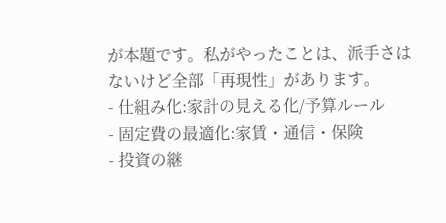が本題です。私がやったことは、派手さはないけど全部「再現性」があります。
- 仕組み化:家計の見える化/予算ルール
- 固定費の最適化:家賃・通信・保険
- 投資の継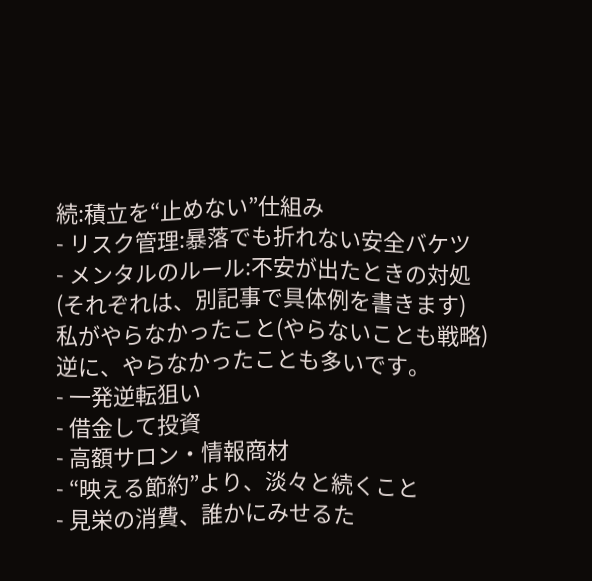続:積立を“止めない”仕組み
- リスク管理:暴落でも折れない安全バケツ
- メンタルのルール:不安が出たときの対処
(それぞれは、別記事で具体例を書きます)
私がやらなかったこと(やらないことも戦略)
逆に、やらなかったことも多いです。
- 一発逆転狙い
- 借金して投資
- 高額サロン・情報商材
- “映える節約”より、淡々と続くこと
- 見栄の消費、誰かにみせるた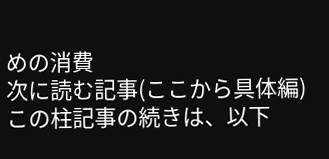めの消費
次に読む記事(ここから具体編)
この柱記事の続きは、以下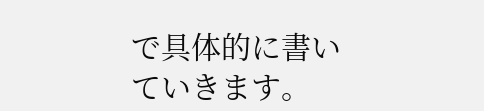で具体的に書いていきます。